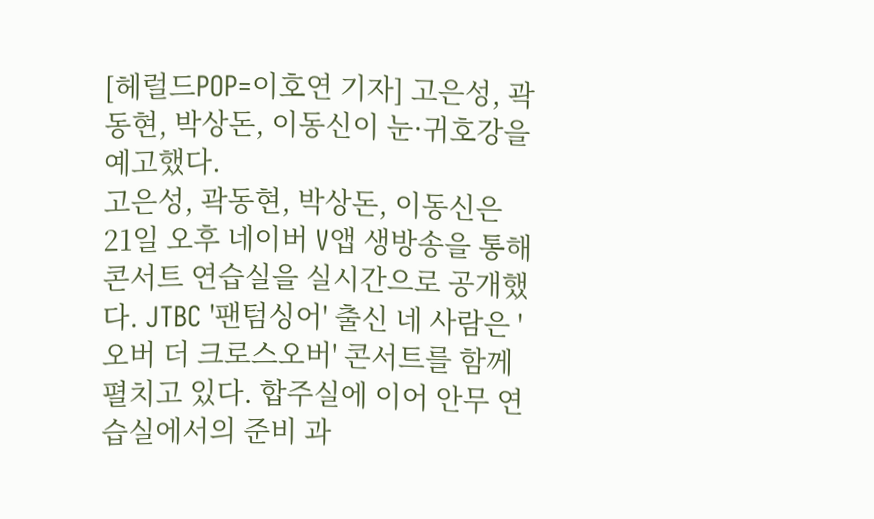[헤럴드POP=이호연 기자] 고은성, 곽동현, 박상돈, 이동신이 눈·귀호강을 예고했다.
고은성, 곽동현, 박상돈, 이동신은 21일 오후 네이버 V앱 생방송을 통해 콘서트 연습실을 실시간으로 공개했다. JTBC '팬텀싱어' 출신 네 사람은 '오버 더 크로스오버' 콘서트를 함께 펼치고 있다. 합주실에 이어 안무 연습실에서의 준비 과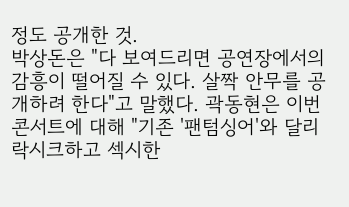정도 공개한 것.
박상돈은 "다 보여드리면 공연장에서의 감흥이 떨어질 수 있다. 살짝 안무를 공개하려 한다"고 말했다. 곽동현은 이번 콘서트에 대해 "기존 '팬텀싱어'와 달리 락시크하고 섹시한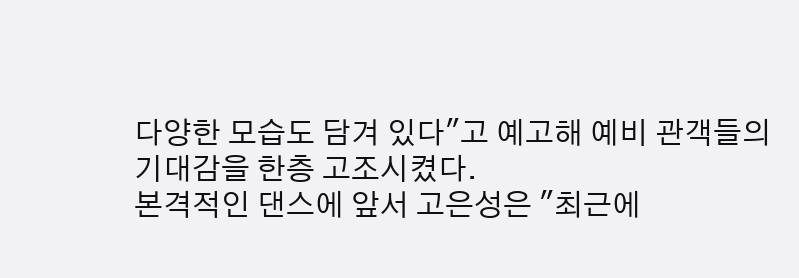다양한 모습도 담겨 있다"고 예고해 예비 관객들의 기대감을 한층 고조시켰다.
본격적인 댄스에 앞서 고은성은 "최근에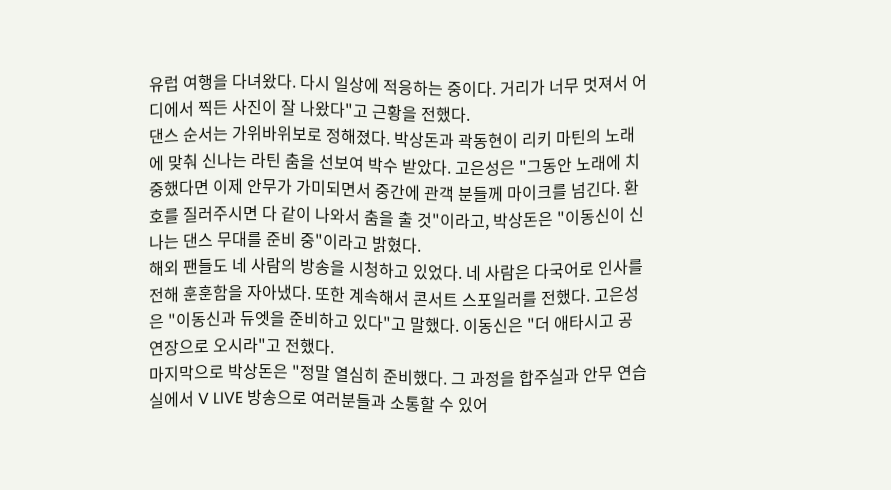유럽 여행을 다녀왔다. 다시 일상에 적응하는 중이다. 거리가 너무 멋져서 어디에서 찍든 사진이 잘 나왔다"고 근황을 전했다.
댄스 순서는 가위바위보로 정해졌다. 박상돈과 곽동현이 리키 마틴의 노래에 맞춰 신나는 라틴 춤을 선보여 박수 받았다. 고은성은 "그동안 노래에 치중했다면 이제 안무가 가미되면서 중간에 관객 분들께 마이크를 넘긴다. 환호를 질러주시면 다 같이 나와서 춤을 출 것"이라고, 박상돈은 "이동신이 신나는 댄스 무대를 준비 중"이라고 밝혔다.
해외 팬들도 네 사람의 방송을 시청하고 있었다. 네 사람은 다국어로 인사를 전해 훈훈함을 자아냈다. 또한 계속해서 콘서트 스포일러를 전했다. 고은성은 "이동신과 듀엣을 준비하고 있다"고 말했다. 이동신은 "더 애타시고 공연장으로 오시라"고 전했다.
마지막으로 박상돈은 "정말 열심히 준비했다. 그 과정을 합주실과 안무 연습실에서 V LIVE 방송으로 여러분들과 소통할 수 있어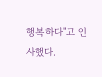행복하다"고 인사했다.